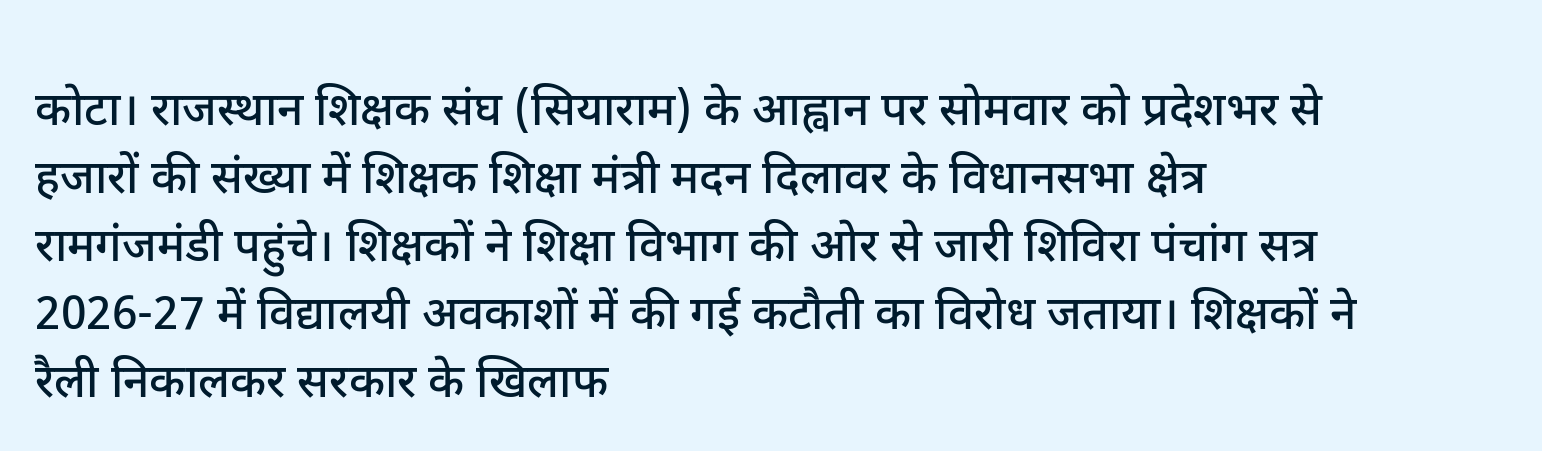कोटा। राजस्थान शिक्षक संघ (सियाराम) के आह्वान पर सोमवार को प्रदेशभर से हजारों की संख्या में शिक्षक शिक्षा मंत्री मदन दिलावर के विधानसभा क्षेत्र रामगंजमंडी पहुंचे। शिक्षकों ने शिक्षा विभाग की ओर से जारी शिविरा पंचांग सत्र 2026-27 में विद्यालयी अवकाशों में की गई कटौती का विरोध जताया। शिक्षकों ने रैली निकालकर सरकार के खिलाफ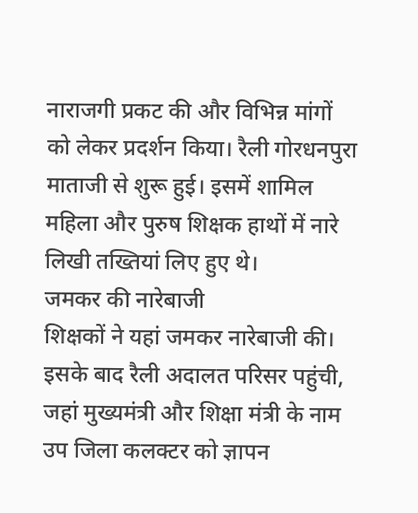नाराजगी प्रकट की और विभिन्न मांगों को लेकर प्रदर्शन किया। रैली गोरधनपुरा माताजी से शुरू हुई। इसमें शामिल महिला और पुरुष शिक्षक हाथों में नारे लिखी तख्तियां लिए हुए थे।
जमकर की नारेबाजी
शिक्षकों ने यहां जमकर नारेबाजी की। इसके बाद रैली अदालत परिसर पहुंची, जहां मुख्यमंत्री और शिक्षा मंत्री के नाम उप जिला कलक्टर को ज्ञापन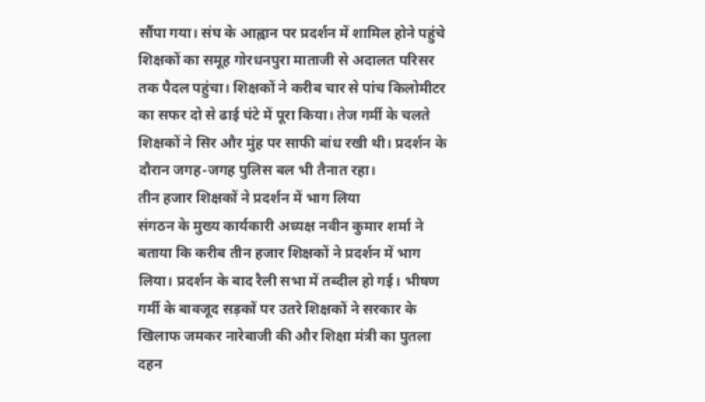सौंपा गया। संघ के आह्वान पर प्रदर्शन में शामिल होने पहुंचे शिक्षकों का समूह गोरधनपुरा माताजी से अदालत परिसर तक पैदल पहुंचा। शिक्षकों ने करीब चार से पांच किलोमीटर का सफर दो से ढाई घंटे में पूरा किया। तेज गर्मी के चलते शिक्षकों ने सिर और मुंह पर साफी बांध रखी थी। प्रदर्शन के दौरान जगह-जगह पुलिस बल भी तैनात रहा।
तीन हजार शिक्षकों ने प्रदर्शन में भाग लिया
संगठन के मुख्य कार्यकारी अध्यक्ष नवीन कुमार शर्मा ने बताया कि करीब तीन हजार शिक्षकों ने प्रदर्शन में भाग लिया। प्रदर्शन के बाद रैली सभा में तब्दील हो गई। भीषण गर्मी के बावजूद सड़कों पर उतरे शिक्षकों ने सरकार के खिलाफ जमकर नारेबाजी की और शिक्षा मंत्री का पुतला दहन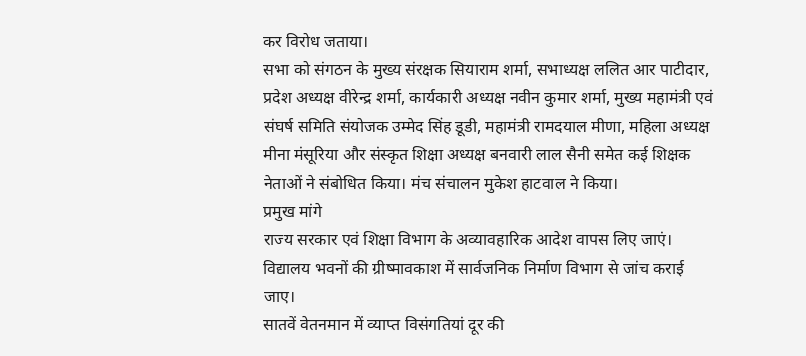कर विरोध जताया।
सभा को संगठन के मुख्य संरक्षक सियाराम शर्मा, सभाध्यक्ष ललित आर पाटीदार, प्रदेश अध्यक्ष वीरेन्द्र शर्मा, कार्यकारी अध्यक्ष नवीन कुमार शर्मा, मुख्य महामंत्री एवं संघर्ष समिति संयोजक उम्मेद सिंह डूडी, महामंत्री रामदयाल मीणा, महिला अध्यक्ष मीना मंसूरिया और संस्कृत शिक्षा अध्यक्ष बनवारी लाल सैनी समेत कई शिक्षक नेताओं ने संबोधित किया। मंच संचालन मुकेश हाटवाल ने किया।
प्रमुख मांगे
राज्य सरकार एवं शिक्षा विभाग के अव्यावहारिक आदेश वापस लिए जाएं।
विद्यालय भवनों की ग्रीष्मावकाश में सार्वजनिक निर्माण विभाग से जांच कराई जाए।
सातवें वेतनमान में व्याप्त विसंगतियां दूर की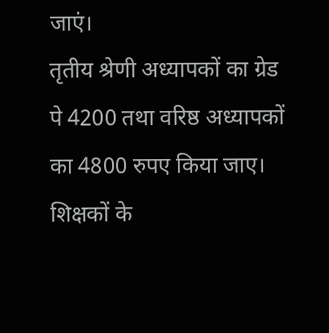जाएं।
तृतीय श्रेणी अध्यापकों का ग्रेड पे 4200 तथा वरिष्ठ अध्यापकों का 4800 रुपए किया जाए।
शिक्षकों के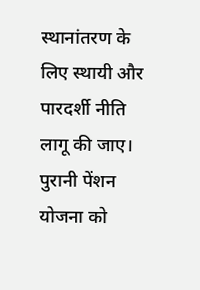स्थानांतरण के लिए स्थायी और पारदर्शी नीति लागू की जाए।
पुरानी पेंशन योजना को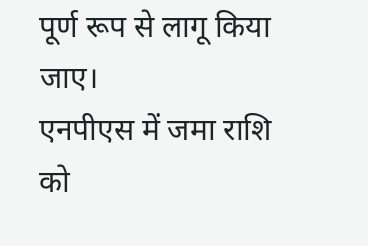पूर्ण रूप से लागू किया जाए।
एनपीएस में जमा राशि को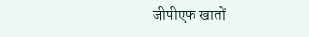जीपीएफ खातों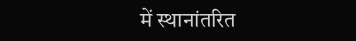में स्थानांतरित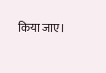किया जाए।